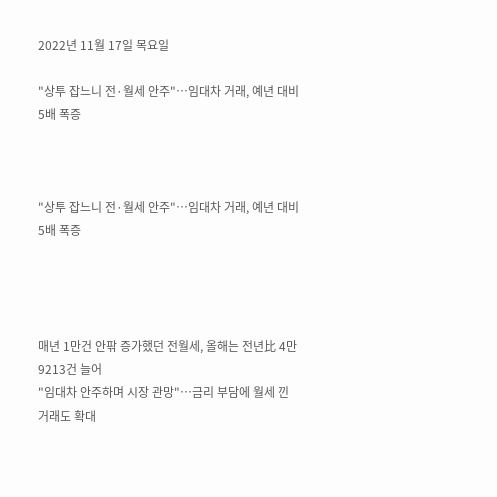2022년 11월 17일 목요일

"상투 잡느니 전·월세 안주"…임대차 거래, 예년 대비 5배 폭증



"상투 잡느니 전·월세 안주"…임대차 거래, 예년 대비 5배 폭증




매년 1만건 안팎 증가했던 전월세, 올해는 전년比 4만9213건 늘어
"임대차 안주하며 시장 관망"…금리 부담에 월세 낀 거래도 확대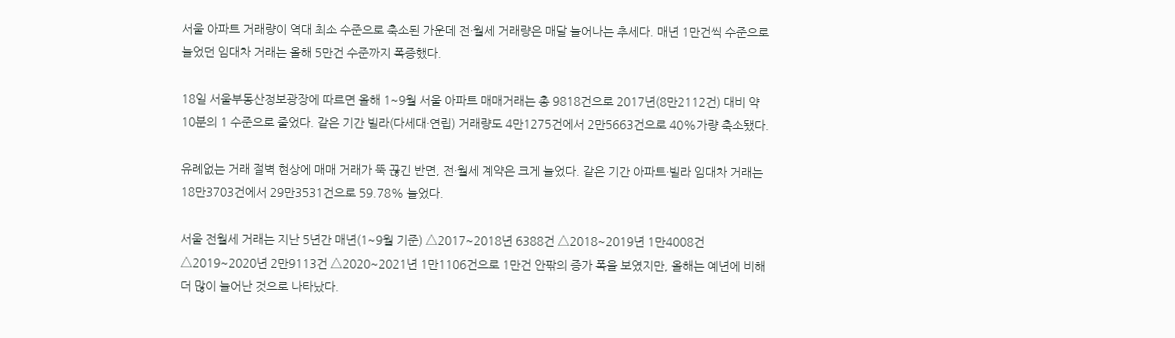서울 아파트 거래량이 역대 최소 수준으로 축소된 가운데 전·월세 거래량은 매달 늘어나는 추세다. 매년 1만건씩 수준으로 늘었던 임대차 거래는 올해 5만건 수준까지 폭증했다.

18일 서울부동산정보광장에 따르면 올해 1~9월 서울 아파트 매매거래는 총 9818건으로 2017년(8만2112건) 대비 약 10분의 1 수준으로 줄었다. 같은 기간 빌라(다세대·연립) 거래량도 4만1275건에서 2만5663건으로 40%가량 축소됐다.

유례없는 거래 절벽 현상에 매매 거래가 뚝 끊긴 반면, 전·월세 계약은 크게 늘었다. 같은 기간 아파트·빌라 임대차 거래는 18만3703건에서 29만3531건으로 59.78% 늘었다.

서울 전월세 거래는 지난 5년간 매년(1~9월 기준) △2017~2018년 6388건 △2018~2019년 1만4008건 △2019~2020년 2만9113건 △2020~2021년 1만1106건으로 1만건 안팎의 증가 폭을 보였지만, 올해는 예년에 비해 더 많이 늘어난 것으로 나타났다.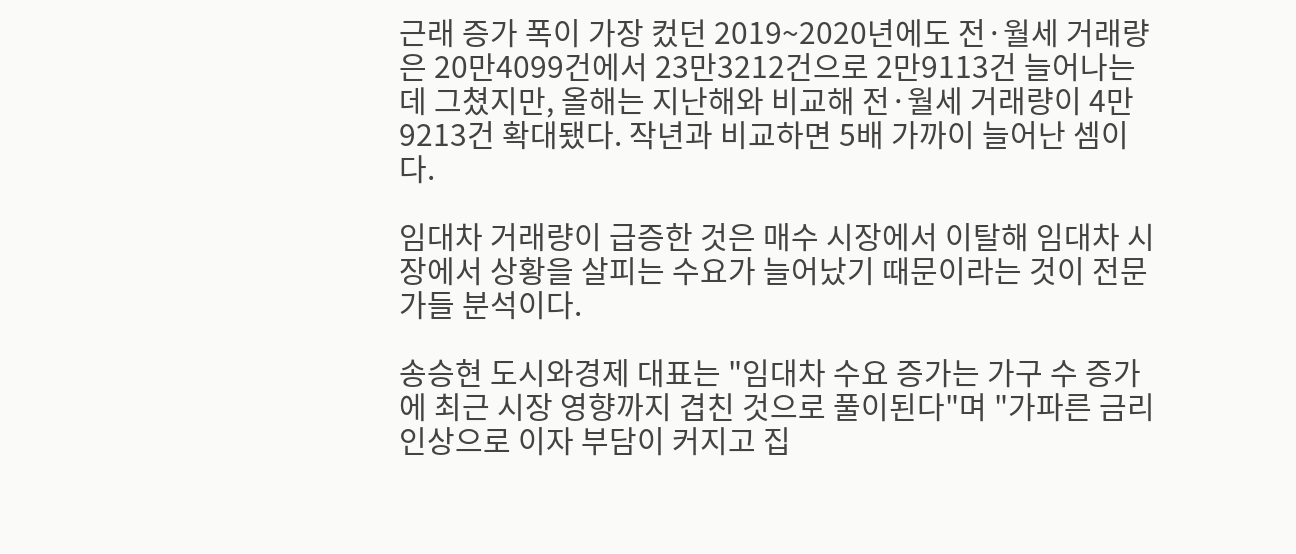근래 증가 폭이 가장 컸던 2019~2020년에도 전·월세 거래량은 20만4099건에서 23만3212건으로 2만9113건 늘어나는 데 그쳤지만, 올해는 지난해와 비교해 전·월세 거래량이 4만9213건 확대됐다. 작년과 비교하면 5배 가까이 늘어난 셈이다.

임대차 거래량이 급증한 것은 매수 시장에서 이탈해 임대차 시장에서 상황을 살피는 수요가 늘어났기 때문이라는 것이 전문가들 분석이다.

송승현 도시와경제 대표는 "임대차 수요 증가는 가구 수 증가에 최근 시장 영향까지 겹친 것으로 풀이된다"며 "가파른 금리 인상으로 이자 부담이 커지고 집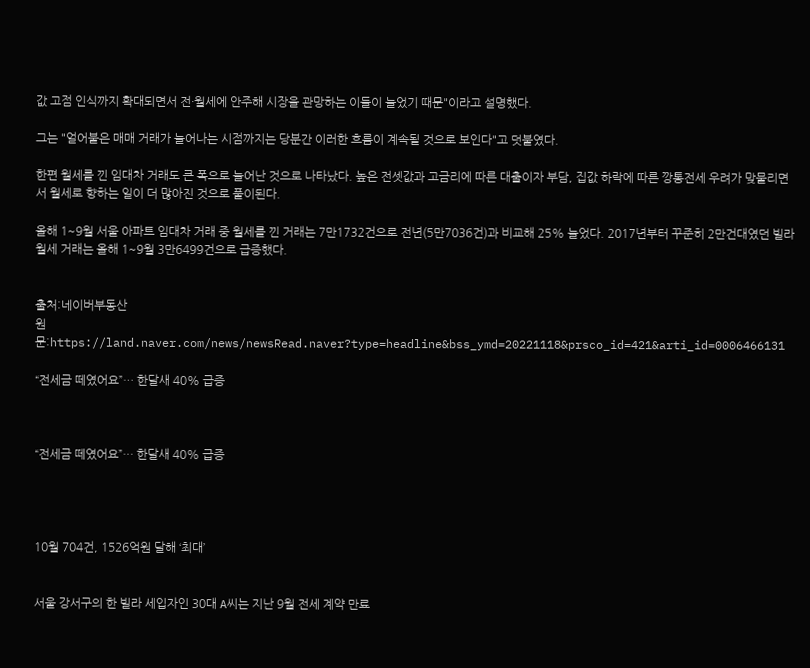값 고점 인식까지 확대되면서 전·월세에 안주해 시장을 관망하는 이들이 늘었기 때문"이라고 설명했다.

그는 "얼어붙은 매매 거래가 늘어나는 시점까지는 당분간 이러한 흐름이 계속될 것으로 보인다"고 덧붙였다.

한편 월세를 낀 임대차 거래도 큰 폭으로 늘어난 것으로 나타났다. 높은 전셋값과 고금리에 따른 대출이자 부담, 집값 하락에 따른 깡통전세 우려가 맞물리면서 월세로 향하는 일이 더 많아진 것으로 풀이된다.

올해 1~9월 서울 아파트 임대차 거래 중 월세를 낀 거래는 7만1732건으로 전년(5만7036건)과 비교해 25% 늘었다. 2017년부터 꾸준히 2만건대였던 빌라 월세 거래는 올해 1~9월 3만6499건으로 급증했다.


출처:네이버부동산
원문:https://land.naver.com/news/newsRead.naver?type=headline&bss_ymd=20221118&prsco_id=421&arti_id=0006466131

“전세금 떼였어요”… 한달새 40% 급증



“전세금 떼였어요”… 한달새 40% 급증




10월 704건, 1526억원 달해 ‘최대’


서울 강서구의 한 빌라 세입자인 30대 A씨는 지난 9월 전세 계약 만료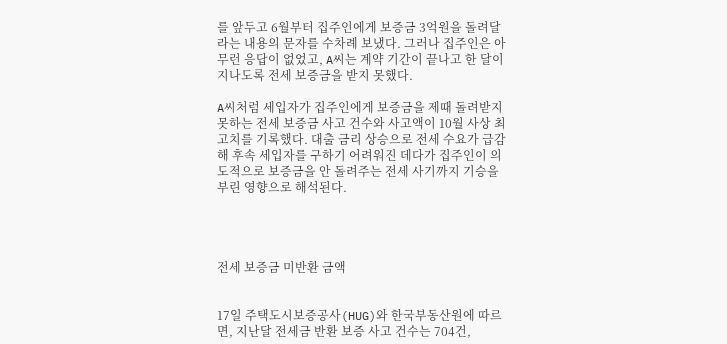를 앞두고 6월부터 집주인에게 보증금 3억원을 돌려달라는 내용의 문자를 수차례 보냈다. 그러나 집주인은 아무런 응답이 없었고, A씨는 계약 기간이 끝나고 한 달이 지나도록 전세 보증금을 받지 못했다.

A씨처럼 세입자가 집주인에게 보증금을 제때 돌려받지 못하는 전세 보증금 사고 건수와 사고액이 10월 사상 최고치를 기록했다. 대출 금리 상승으로 전세 수요가 급감해 후속 세입자를 구하기 어려워진 데다가 집주인이 의도적으로 보증금을 안 돌려주는 전세 사기까지 기승을 부린 영향으로 해석된다.




전세 보증금 미반환 금액


17일 주택도시보증공사(HUG)와 한국부동산원에 따르면, 지난달 전세금 반환 보증 사고 건수는 704건,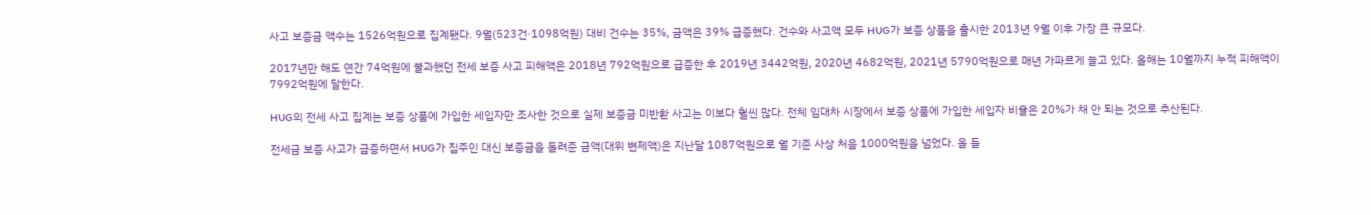사고 보증금 액수는 1526억원으로 집계됐다. 9월(523건·1098억원) 대비 건수는 35%, 금액은 39% 급증했다. 건수와 사고액 모두 HUG가 보증 상품을 출시한 2013년 9월 이후 가장 큰 규모다.

2017년만 해도 연간 74억원에 불과했던 전세 보증 사고 피해액은 2018년 792억원으로 급증한 후 2019년 3442억원, 2020년 4682억원, 2021년 5790억원으로 매년 가파르게 늘고 있다. 올해는 10월까지 누적 피해액이 7992억원에 달한다.

HUG의 전세 사고 집계는 보증 상품에 가입한 세입자만 조사한 것으로 실제 보증금 미반환 사고는 이보다 훨씬 많다. 전체 임대차 시장에서 보증 상품에 가입한 세입자 비율은 20%가 채 안 되는 것으로 추산된다.

전세금 보증 사고가 급증하면서 HUG가 집주인 대신 보증금을 돌려준 금액(대위 변제액)은 지난달 1087억원으로 월 기준 사상 처음 1000억원을 넘었다. 올 들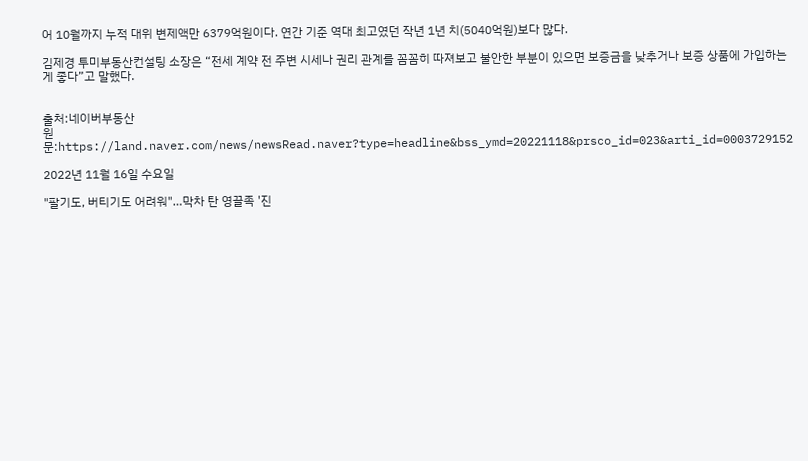어 10월까지 누적 대위 변제액만 6379억원이다. 연간 기준 역대 최고였던 작년 1년 치(5040억원)보다 많다.

김제경 투미부동산컨설팅 소장은 “전세 계약 전 주변 시세나 권리 관계를 꼼꼼히 따져보고 불안한 부분이 있으면 보증금을 낮추거나 보증 상품에 가입하는 게 좋다”고 말했다.


출처:네이버부동산
원문:https://land.naver.com/news/newsRead.naver?type=headline&bss_ymd=20221118&prsco_id=023&arti_id=0003729152

2022년 11월 16일 수요일

"팔기도, 버티기도 어려워"…막차 탄 영끌족 '진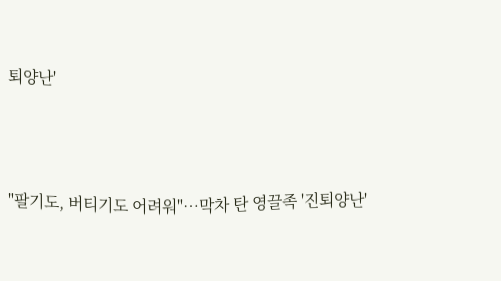퇴양난'



"팔기도, 버티기도 어려워"…막차 탄 영끌족 '진퇴양난'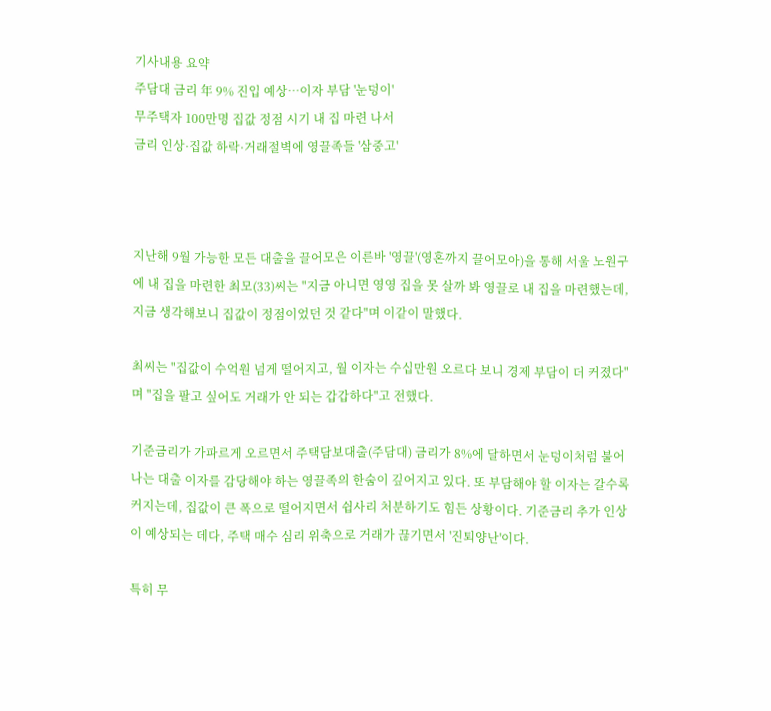기사내용 요약
주담대 금리 年 9% 진입 예상…이자 부담 '눈덩이'
무주택자 100만명 집값 정점 시기 내 집 마련 나서
금리 인상·집값 하락·거래절벽에 영끌족들 '삼중고'



지난해 9월 가능한 모든 대출을 끌어모은 이른바 '영끌'(영혼까지 끌어모아)을 통해 서울 노원구에 내 집을 마련한 최모(33)씨는 "지금 아니면 영영 집을 못 살까 봐 영끌로 내 집을 마련했는데, 지금 생각해보니 집값이 정점이었던 것 같다"며 이같이 말했다.

최씨는 "집값이 수억원 넘게 떨어지고, 월 이자는 수십만원 오르다 보니 경제 부담이 더 커졌다"며 "집을 팔고 싶어도 거래가 안 되는 갑갑하다"고 전했다.

기준금리가 가파르게 오르면서 주택담보대출(주담대) 금리가 8%에 달하면서 눈덩이처럼 불어나는 대출 이자를 감당해야 하는 영끌족의 한숨이 깊어지고 있다. 또 부담해야 할 이자는 갈수록 커지는데, 집값이 큰 폭으로 떨어지면서 쉽사리 처분하기도 힘든 상황이다. 기준금리 추가 인상이 예상되는 데다, 주택 매수 심리 위축으로 거래가 끊기면서 '진퇴양난'이다.

특히 무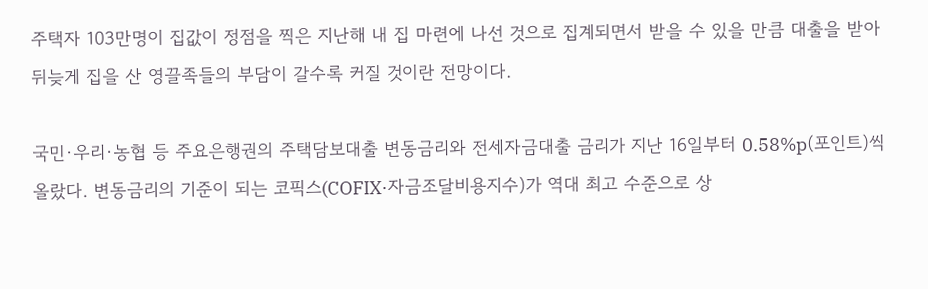주택자 103만명이 집값이 정점을 찍은 지난해 내 집 마련에 나선 것으로 집계되면서 받을 수 있을 만큼 대출을 받아 뒤늦게 집을 산 영끌족들의 부담이 갈수록 커질 것이란 전망이다.

국민·우리·농협 등 주요은행권의 주택담보대출 변동금리와 전세자금대출 금리가 지난 16일부터 0.58%p(포인트)씩 올랐다. 변동금리의 기준이 되는 코픽스(COFIX·자금조달비용지수)가 역대 최고 수준으로 상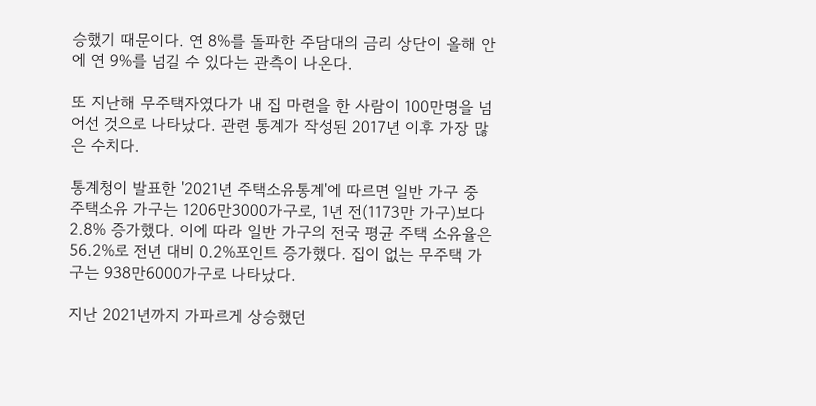승했기 때문이다. 연 8%를 돌파한 주담대의 금리 상단이 올해 안에 연 9%를 넘길 수 있다는 관측이 나온다.

또 지난해 무주택자였다가 내 집 마련을 한 사람이 100만명을 넘어선 것으로 나타났다. 관련 통계가 작성된 2017년 이후 가장 많은 수치다.

통계청이 발표한 '2021년 주택소유통계'에 따르면 일반 가구 중 주택소유 가구는 1206만3000가구로, 1년 전(1173만 가구)보다 2.8% 증가했다. 이에 따라 일반 가구의 전국 평균 주택 소유율은 56.2%로 전년 대비 0.2%포인트 증가했다. 집이 없는 무주택 가구는 938만6000가구로 나타났다.

지난 2021년까지 가파르게 상승했던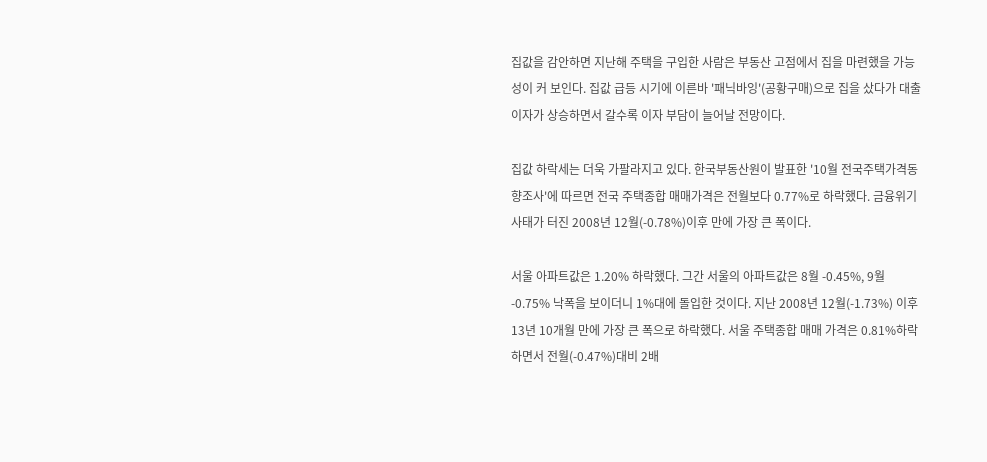집값을 감안하면 지난해 주택을 구입한 사람은 부동산 고점에서 집을 마련했을 가능성이 커 보인다. 집값 급등 시기에 이른바 '패닉바잉'(공황구매)으로 집을 샀다가 대출 이자가 상승하면서 갈수록 이자 부담이 늘어날 전망이다.

집값 하락세는 더욱 가팔라지고 있다. 한국부동산원이 발표한 '10월 전국주택가격동향조사'에 따르면 전국 주택종합 매매가격은 전월보다 0.77%로 하락했다. 금융위기 사태가 터진 2008년 12월(-0.78%)이후 만에 가장 큰 폭이다.

서울 아파트값은 1.20% 하락했다. 그간 서울의 아파트값은 8월 -0.45%, 9월 -0.75% 낙폭을 보이더니 1%대에 돌입한 것이다. 지난 2008년 12월(-1.73%) 이후 13년 10개월 만에 가장 큰 폭으로 하락했다. 서울 주택종합 매매 가격은 0.81%하락하면서 전월(-0.47%)대비 2배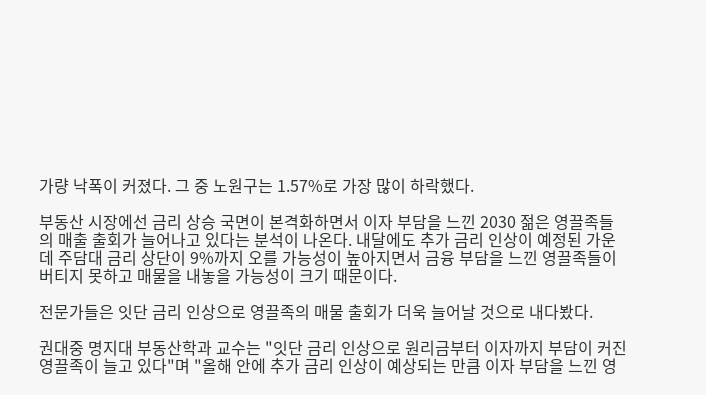가량 낙폭이 커졌다. 그 중 노원구는 1.57%로 가장 많이 하락했다.

부동산 시장에선 금리 상승 국면이 본격화하면서 이자 부담을 느낀 2030 젊은 영끌족들의 매출 출회가 늘어나고 있다는 분석이 나온다. 내달에도 추가 금리 인상이 예정된 가운데 주담대 금리 상단이 9%까지 오를 가능성이 높아지면서 금융 부담을 느낀 영끌족들이 버티지 못하고 매물을 내놓을 가능성이 크기 때문이다.

전문가들은 잇단 금리 인상으로 영끌족의 매물 출회가 더욱 늘어날 것으로 내다봤다.

권대중 명지대 부동산학과 교수는 "잇단 금리 인상으로 원리금부터 이자까지 부담이 커진 영끌족이 늘고 있다"며 "올해 안에 추가 금리 인상이 예상되는 만큼 이자 부담을 느낀 영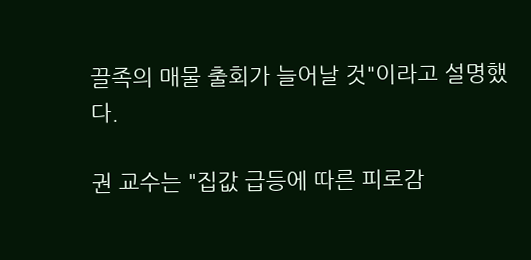끌족의 매물 출회가 늘어날 것"이라고 설명했다.

권 교수는 "집값 급등에 따른 피로감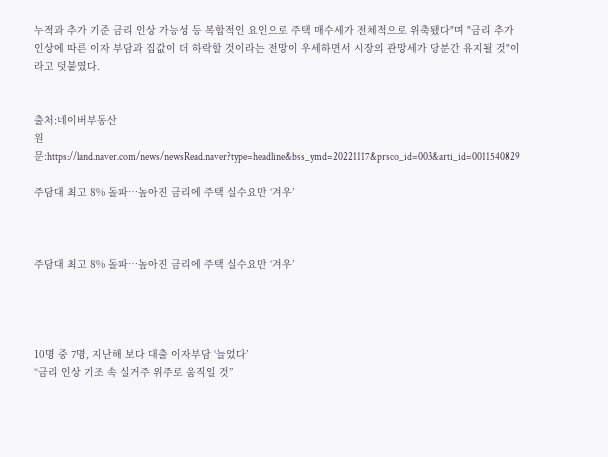누적과 추가 기준 금리 인상 가능성 등 복합적인 요인으로 주택 매수세가 전체적으로 위축됐다"며 "금리 추가 인상에 따른 이자 부담과 집값이 더 하락할 것이라는 전망이 우세하면서 시장의 관망세가 당분간 유지될 것"이라고 덧붙였다.


출처:네이버부동산
원문:https://land.naver.com/news/newsRead.naver?type=headline&bss_ymd=20221117&prsco_id=003&arti_id=0011540829

주담대 최고 8% 돌파…높아진 금리에 주택 실수요만 ‘겨우’



주담대 최고 8% 돌파…높아진 금리에 주택 실수요만 ‘겨우’




10명 중 7명, 지난해 보다 대출 이자부담 ‘늘었다’
“금리 인상 기조 속 실거주 위주로 움직일 것”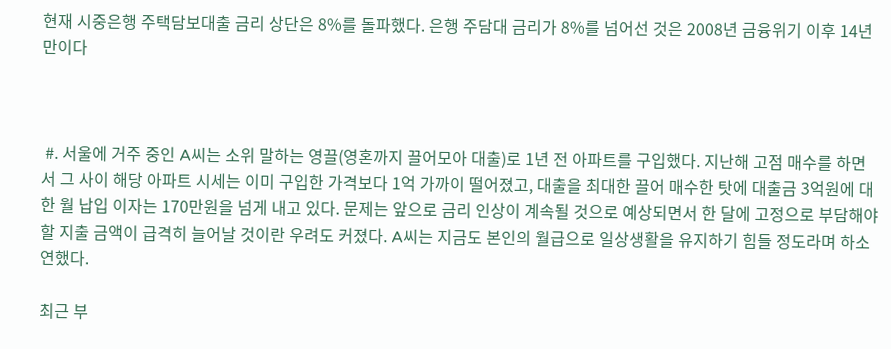현재 시중은행 주택담보대출 금리 상단은 8%를 돌파했다. 은행 주담대 금리가 8%를 넘어선 것은 2008년 금융위기 이후 14년 만이다



 #. 서울에 거주 중인 A씨는 소위 말하는 영끌(영혼까지 끌어모아 대출)로 1년 전 아파트를 구입했다. 지난해 고점 매수를 하면서 그 사이 해당 아파트 시세는 이미 구입한 가격보다 1억 가까이 떨어졌고, 대출을 최대한 끌어 매수한 탓에 대출금 3억원에 대한 월 납입 이자는 170만원을 넘게 내고 있다. 문제는 앞으로 금리 인상이 계속될 것으로 예상되면서 한 달에 고정으로 부담해야 할 지출 금액이 급격히 늘어날 것이란 우려도 커졌다. A씨는 지금도 본인의 월급으로 일상생활을 유지하기 힘들 정도라며 하소연했다.

최근 부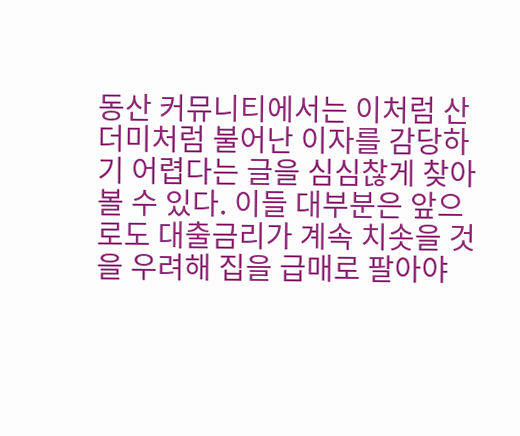동산 커뮤니티에서는 이처럼 산더미처럼 불어난 이자를 감당하기 어렵다는 글을 심심찮게 찾아볼 수 있다. 이들 대부분은 앞으로도 대출금리가 계속 치솟을 것을 우려해 집을 급매로 팔아야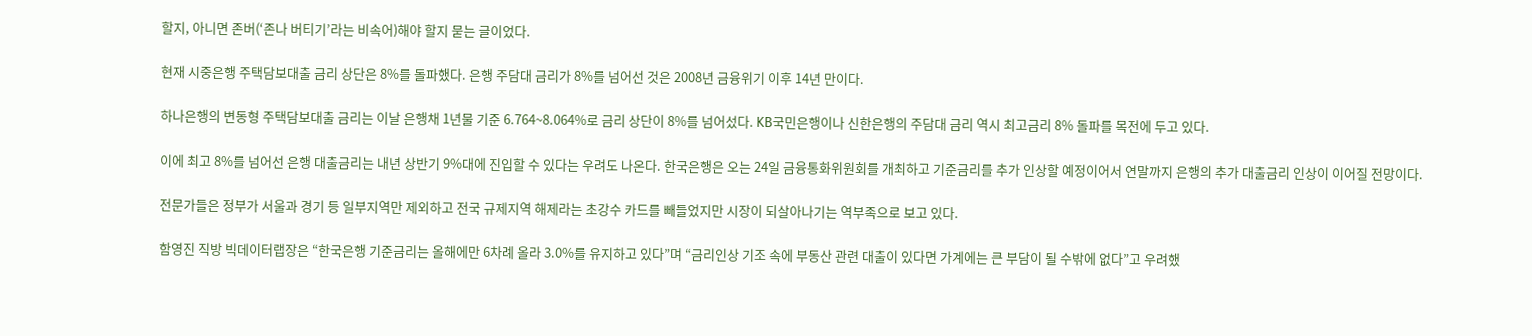할지, 아니면 존버(‘존나 버티기’라는 비속어)해야 할지 묻는 글이었다.

현재 시중은행 주택담보대출 금리 상단은 8%를 돌파했다. 은행 주담대 금리가 8%를 넘어선 것은 2008년 금융위기 이후 14년 만이다.

하나은행의 변동형 주택담보대출 금리는 이날 은행채 1년물 기준 6.764~8.064%로 금리 상단이 8%를 넘어섰다. KB국민은행이나 신한은행의 주담대 금리 역시 최고금리 8% 돌파를 목전에 두고 있다.

이에 최고 8%를 넘어선 은행 대출금리는 내년 상반기 9%대에 진입할 수 있다는 우려도 나온다. 한국은행은 오는 24일 금융통화위원회를 개최하고 기준금리를 추가 인상할 예정이어서 연말까지 은행의 추가 대출금리 인상이 이어질 전망이다.

전문가들은 정부가 서울과 경기 등 일부지역만 제외하고 전국 규제지역 해제라는 초강수 카드를 빼들었지만 시장이 되살아나기는 역부족으로 보고 있다.

함영진 직방 빅데이터랩장은 “한국은행 기준금리는 올해에만 6차례 올라 3.0%를 유지하고 있다”며 “금리인상 기조 속에 부동산 관련 대출이 있다면 가계에는 큰 부담이 될 수밖에 없다”고 우려했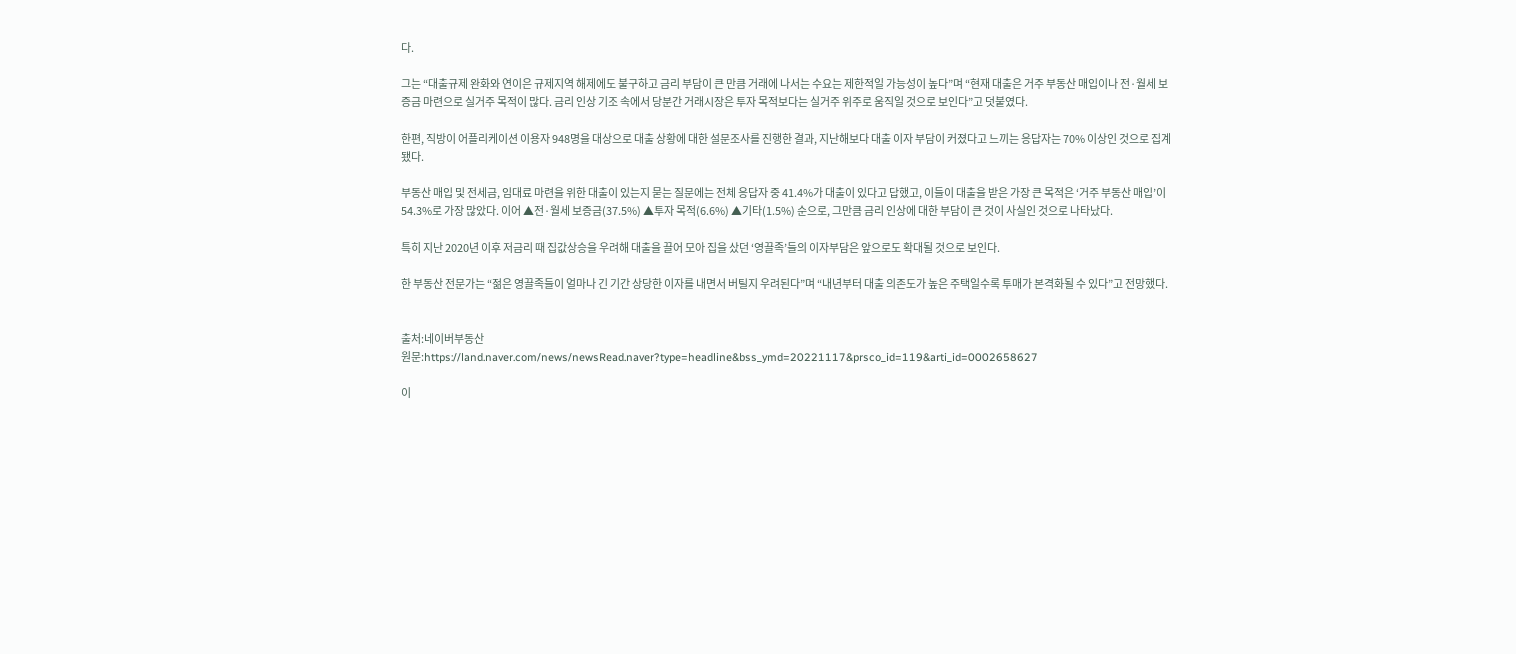다.

그는 “대출규제 완화와 연이은 규제지역 해제에도 불구하고 금리 부담이 큰 만큼 거래에 나서는 수요는 제한적일 가능성이 높다”며 “현재 대출은 거주 부동산 매입이나 전·월세 보증금 마련으로 실거주 목적이 많다. 금리 인상 기조 속에서 당분간 거래시장은 투자 목적보다는 실거주 위주로 움직일 것으로 보인다”고 덧붙였다.

한편, 직방이 어플리케이션 이용자 948명을 대상으로 대출 상황에 대한 설문조사를 진행한 결과, 지난해보다 대출 이자 부담이 커졌다고 느끼는 응답자는 70% 이상인 것으로 집계됐다.

부동산 매입 및 전세금, 임대료 마련을 위한 대출이 있는지 묻는 질문에는 전체 응답자 중 41.4%가 대출이 있다고 답했고, 이들이 대출을 받은 가장 큰 목적은 ‘거주 부동산 매입’이 54.3%로 가장 많았다. 이어 ▲전·월세 보증금(37.5%) ▲투자 목적(6.6%) ▲기타(1.5%) 순으로, 그만큼 금리 인상에 대한 부담이 큰 것이 사실인 것으로 나타났다.

특히 지난 2020년 이후 저금리 때 집값상승을 우려해 대출을 끌어 모아 집을 샀던 ‘영끌족’들의 이자부담은 앞으로도 확대될 것으로 보인다.

한 부동산 전문가는 “젊은 영끌족들이 얼마나 긴 기간 상당한 이자를 내면서 버틸지 우려된다”며 “내년부터 대출 의존도가 높은 주택일수록 투매가 본격화될 수 있다”고 전망했다.


출처:네이버부동산
원문:https://land.naver.com/news/newsRead.naver?type=headline&bss_ymd=20221117&prsco_id=119&arti_id=0002658627

이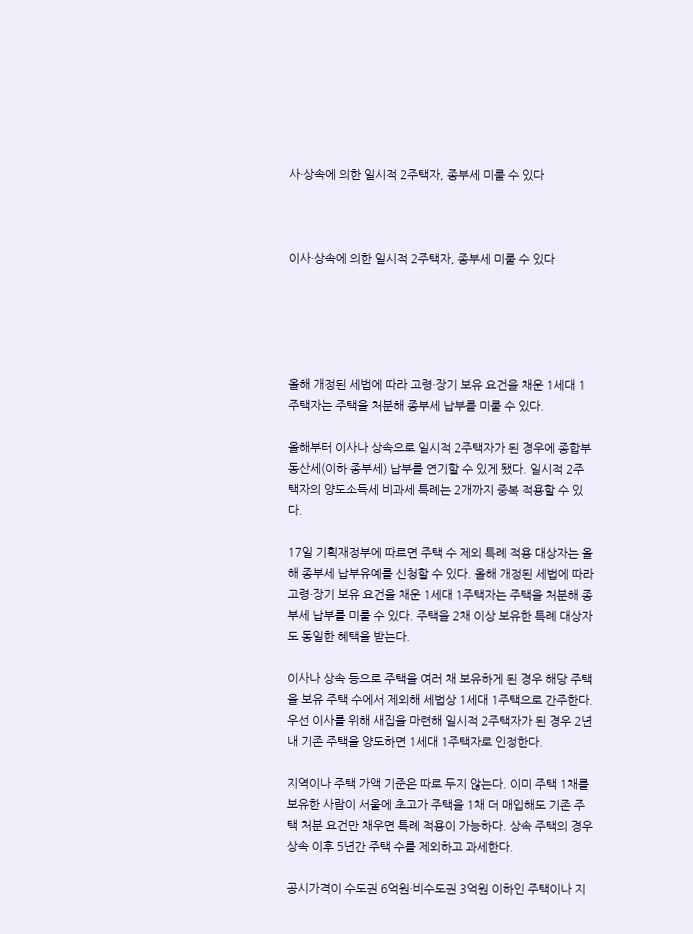사·상속에 의한 일시적 2주택자, 종부세 미룰 수 있다



이사·상속에 의한 일시적 2주택자, 종부세 미룰 수 있다





올해 개정된 세법에 따라 고령·장기 보유 요건을 채운 1세대 1주택자는 주택을 처분해 종부세 납부를 미룰 수 있다.

올해부터 이사나 상속으로 일시적 2주택자가 된 경우에 종합부동산세(이하 종부세) 납부를 연기할 수 있게 됐다. 일시적 2주택자의 양도소득세 비과세 특례는 2개까지 중복 적용할 수 있다.

17일 기획재정부에 따르면 주택 수 제외 특례 적용 대상자는 올해 종부세 납부유예를 신청할 수 있다. 올해 개정된 세법에 따라 고령·장기 보유 요건을 채운 1세대 1주택자는 주택을 처분해 종부세 납부를 미룰 수 있다. 주택을 2채 이상 보유한 특례 대상자도 동일한 혜택을 받는다.

이사나 상속 등으로 주택을 여러 채 보유하게 된 경우 해당 주택을 보유 주택 수에서 제외해 세법상 1세대 1주택으로 간주한다. 우선 이사를 위해 새집을 마련해 일시적 2주택자가 된 경우 2년 내 기존 주택을 양도하면 1세대 1주택자로 인정한다.

지역이나 주택 가액 기준은 따로 두지 않는다. 이미 주택 1채를 보유한 사람이 서울에 초고가 주택을 1채 더 매입해도 기존 주택 처분 요건만 채우면 특례 적용이 가능하다. 상속 주택의 경우 상속 이후 5년간 주택 수를 제외하고 과세한다.

공시가격이 수도권 6억원·비수도권 3억원 이하인 주택이나 지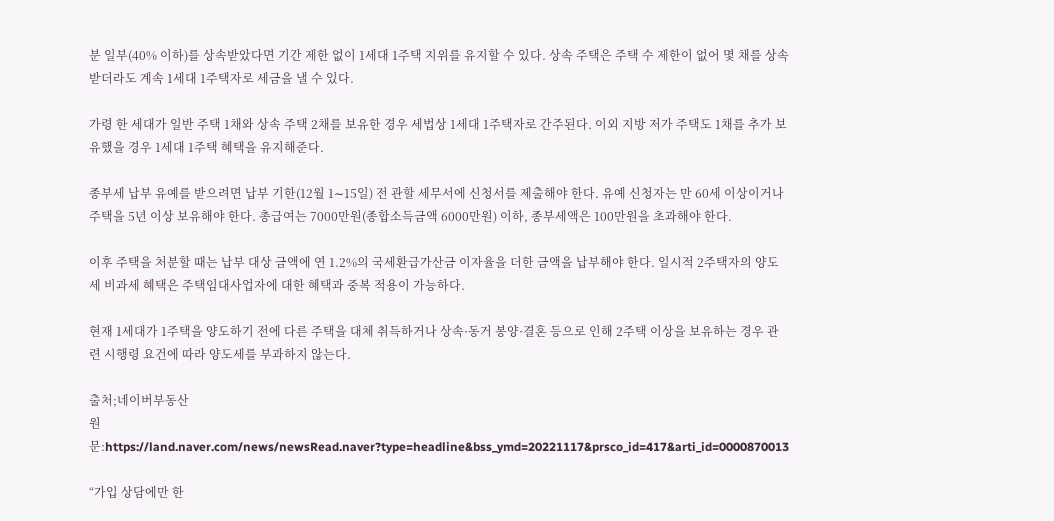분 일부(40% 이하)를 상속받았다면 기간 제한 없이 1세대 1주택 지위를 유지할 수 있다. 상속 주택은 주택 수 제한이 없어 몇 채를 상속받더라도 계속 1세대 1주택자로 세금을 낼 수 있다.

가령 한 세대가 일반 주택 1채와 상속 주택 2채를 보유한 경우 세법상 1세대 1주택자로 간주된다. 이외 지방 저가 주택도 1채를 추가 보유했을 경우 1세대 1주택 혜택을 유지해준다.

종부세 납부 유예를 받으려면 납부 기한(12월 1∼15일) 전 관할 세무서에 신청서를 제출해야 한다. 유예 신청자는 만 60세 이상이거나 주택을 5년 이상 보유해야 한다. 총급여는 7000만원(종합소득금액 6000만원) 이하, 종부세액은 100만원을 초과해야 한다.

이후 주택을 처분할 때는 납부 대상 금액에 연 1.2%의 국세환급가산금 이자율을 더한 금액을 납부해야 한다. 일시적 2주택자의 양도세 비과세 혜택은 주택임대사업자에 대한 혜택과 중복 적용이 가능하다.

현재 1세대가 1주택을 양도하기 전에 다른 주택을 대체 취득하거나 상속·동거 봉양·결혼 등으로 인해 2주택 이상을 보유하는 경우 관련 시행령 요건에 따라 양도세를 부과하지 않는다.

출처;네이버부동산
원문:https://land.naver.com/news/newsRead.naver?type=headline&bss_ymd=20221117&prsco_id=417&arti_id=0000870013

“가입 상담에만 한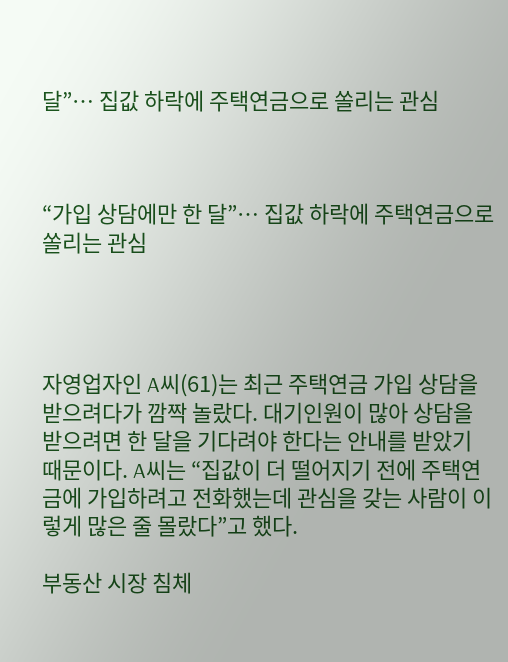달”… 집값 하락에 주택연금으로 쏠리는 관심



“가입 상담에만 한 달”… 집값 하락에 주택연금으로 쏠리는 관심




자영업자인 A씨(61)는 최근 주택연금 가입 상담을 받으려다가 깜짝 놀랐다. 대기인원이 많아 상담을 받으려면 한 달을 기다려야 한다는 안내를 받았기 때문이다. A씨는 “집값이 더 떨어지기 전에 주택연금에 가입하려고 전화했는데 관심을 갖는 사람이 이렇게 많은 줄 몰랐다”고 했다.

부동산 시장 침체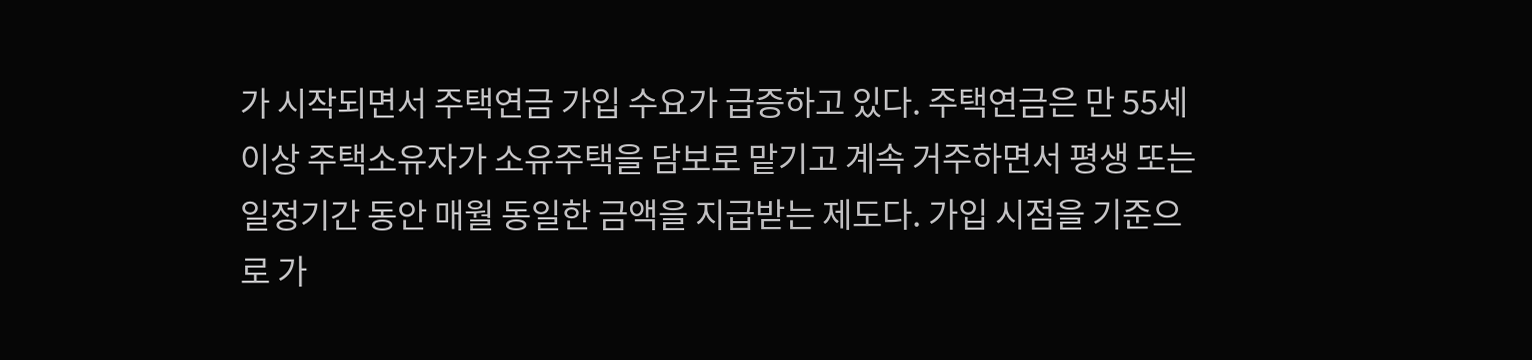가 시작되면서 주택연금 가입 수요가 급증하고 있다. 주택연금은 만 55세 이상 주택소유자가 소유주택을 담보로 맡기고 계속 거주하면서 평생 또는 일정기간 동안 매월 동일한 금액을 지급받는 제도다. 가입 시점을 기준으로 가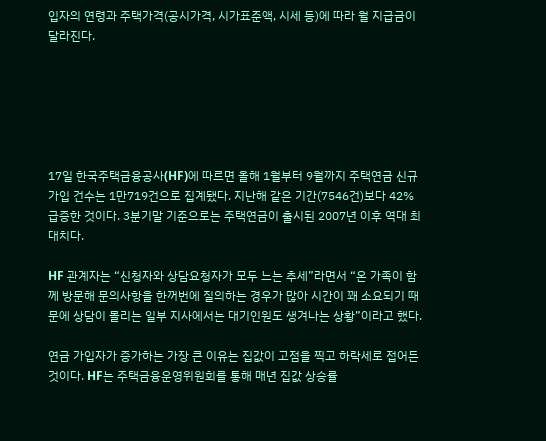입자의 연령과 주택가격(공시가격, 시가표준액, 시세 등)에 따라 월 지급금이 달라진다.






17일 한국주택금융공사(HF)에 따르면 올해 1월부터 9월까지 주택연금 신규 가입 건수는 1만719건으로 집계됐다. 지난해 같은 기간(7546건)보다 42% 급증한 것이다. 3분기말 기준으로는 주택연금이 출시된 2007년 이후 역대 최대치다.

HF 관계자는 “신청자와 상담요청자가 모두 느는 추세”라면서 “온 가족이 함께 방문해 문의사항을 한꺼번에 질의하는 경우가 많아 시간이 꽤 소요되기 때문에 상담이 몰리는 일부 지사에서는 대기인원도 생겨나는 상황”이라고 했다.

연금 가입자가 증가하는 가장 큰 이유는 집값이 고점을 찍고 하락세로 접어든 것이다. HF는 주택금융운영위원회를 통해 매년 집값 상승률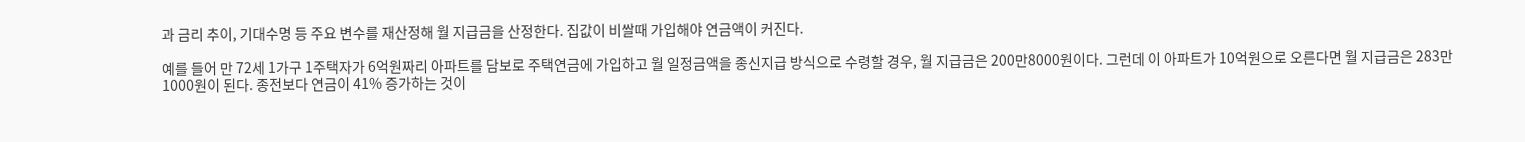과 금리 추이, 기대수명 등 주요 변수를 재산정해 월 지급금을 산정한다. 집값이 비쌀때 가입해야 연금액이 커진다.

예를 들어 만 72세 1가구 1주택자가 6억원짜리 아파트를 담보로 주택연금에 가입하고 월 일정금액을 종신지급 방식으로 수령할 경우, 월 지급금은 200만8000원이다. 그런데 이 아파트가 10억원으로 오른다면 월 지급금은 283만1000원이 된다. 종전보다 연금이 41% 증가하는 것이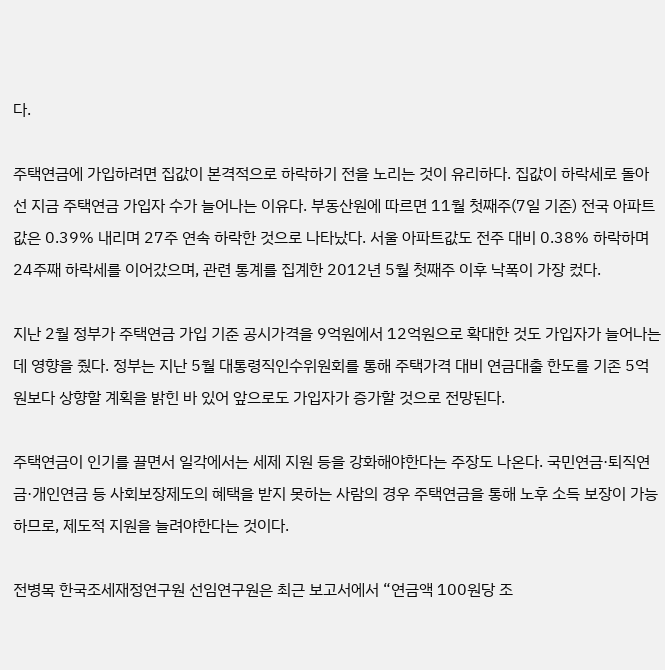다.

주택연금에 가입하려면 집값이 본격적으로 하락하기 전을 노리는 것이 유리하다. 집값이 하락세로 돌아선 지금 주택연금 가입자 수가 늘어나는 이유다. 부동산원에 따르면 11월 첫째주(7일 기준) 전국 아파트값은 0.39% 내리며 27주 연속 하락한 것으로 나타났다. 서울 아파트값도 전주 대비 0.38% 하락하며 24주째 하락세를 이어갔으며, 관련 통계를 집계한 2012년 5월 첫째주 이후 낙폭이 가장 컸다.

지난 2월 정부가 주택연금 가입 기준 공시가격을 9억원에서 12억원으로 확대한 것도 가입자가 늘어나는 데 영향을 줬다. 정부는 지난 5월 대통령직인수위원회를 통해 주택가격 대비 연금대출 한도를 기존 5억원보다 상향할 계획을 밝힌 바 있어 앞으로도 가입자가 증가할 것으로 전망된다.

주택연금이 인기를 끌면서 일각에서는 세제 지원 등을 강화해야한다는 주장도 나온다. 국민연금·퇴직연금·개인연금 등 사회보장제도의 혜택을 받지 못하는 사람의 경우 주택연금을 통해 노후 소득 보장이 가능하므로, 제도적 지원을 늘려야한다는 것이다.

전병목 한국조세재정연구원 선임연구원은 최근 보고서에서 “연금액 100원당 조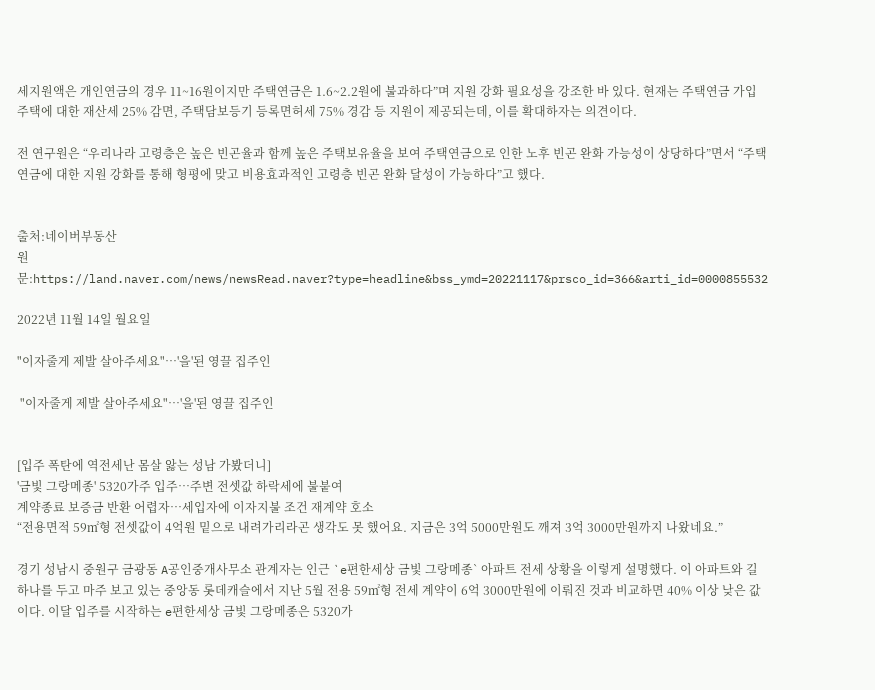세지원액은 개인연금의 경우 11~16원이지만 주택연금은 1.6~2.2원에 불과하다”며 지원 강화 필요성을 강조한 바 있다. 현재는 주택연금 가입 주택에 대한 재산세 25% 감면, 주택담보등기 등록면허세 75% 경감 등 지원이 제공되는데, 이를 확대하자는 의견이다.

전 연구원은 “우리나라 고령층은 높은 빈곤율과 함께 높은 주택보유율을 보여 주택연금으로 인한 노후 빈곤 완화 가능성이 상당하다”면서 “주택연금에 대한 지원 강화를 통해 형평에 맞고 비용효과적인 고령층 빈곤 완화 달성이 가능하다”고 했다.


출처:네이버부동산
원문:https://land.naver.com/news/newsRead.naver?type=headline&bss_ymd=20221117&prsco_id=366&arti_id=0000855532

2022년 11월 14일 월요일

"이자줄게 제발 살아주세요"…'을'된 영끌 집주인

 "이자줄게 제발 살아주세요"…'을'된 영끌 집주인


[입주 폭탄에 역전세난 몸살 앓는 성남 가봤더니]
'금빛 그랑메종' 5320가주 입주…주변 전셋값 하락세에 불붙여
계약종료 보증금 반환 어렵자…세입자에 이자지불 조건 재계약 호소
“전용면적 59㎡형 전셋값이 4억원 밑으로 내려가리라곤 생각도 못 했어요. 지금은 3억 5000만원도 깨져 3억 3000만원까지 나왔네요.”

경기 성남시 중원구 금광동 A공인중개사무소 관계자는 인근 `e편한세상 금빛 그랑메종` 아파트 전세 상황을 이렇게 설명했다. 이 아파트와 길 하나를 두고 마주 보고 있는 중앙동 롯데캐슬에서 지난 5월 전용 59㎡형 전세 계약이 6억 3000만원에 이뤄진 것과 비교하면 40% 이상 낮은 값이다. 이달 입주를 시작하는 e편한세상 금빛 그랑메종은 5320가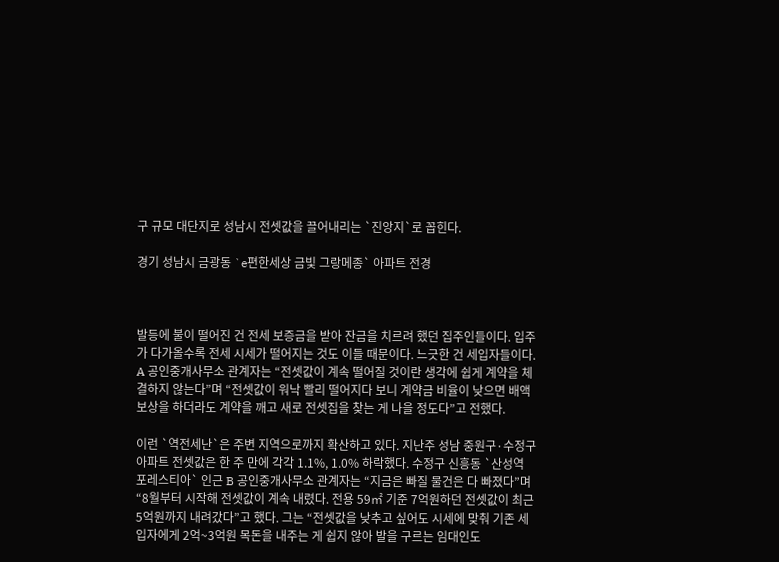구 규모 대단지로 성남시 전셋값을 끌어내리는 `진앙지`로 꼽힌다.

경기 성남시 금광동 `e편한세상 금빛 그랑메종` 아파트 전경



발등에 불이 떨어진 건 전세 보증금을 받아 잔금을 치르려 했던 집주인들이다. 입주가 다가올수록 전세 시세가 떨어지는 것도 이들 때문이다. 느긋한 건 세입자들이다. A 공인중개사무소 관계자는 “전셋값이 계속 떨어질 것이란 생각에 쉽게 계약을 체결하지 않는다”며 “전셋값이 워낙 빨리 떨어지다 보니 계약금 비율이 낮으면 배액 보상을 하더라도 계약을 깨고 새로 전셋집을 찾는 게 나을 정도다”고 전했다.

이런 `역전세난`은 주변 지역으로까지 확산하고 있다. 지난주 성남 중원구·수정구 아파트 전셋값은 한 주 만에 각각 1.1%, 1.0% 하락했다. 수정구 신흥동 `산성역 포레스티아` 인근 B 공인중개사무소 관계자는 “지금은 빠질 물건은 다 빠졌다”며 “8월부터 시작해 전셋값이 계속 내렸다. 전용 59㎡ 기준 7억원하던 전셋값이 최근 5억원까지 내려갔다”고 했다. 그는 “전셋값을 낮추고 싶어도 시세에 맞춰 기존 세입자에게 2억~3억원 목돈을 내주는 게 쉽지 않아 발을 구르는 임대인도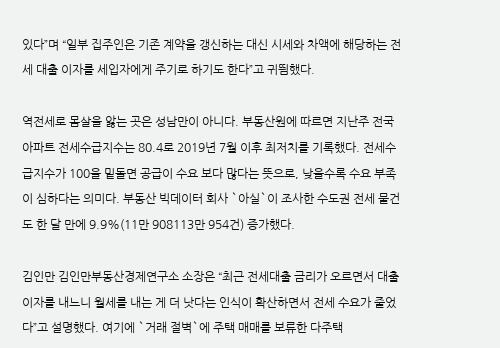있다”며 “일부 집주인은 기존 계약을 갱신하는 대신 시세와 차액에 해당하는 전세 대출 이자를 세입자에게 주기로 하기도 한다”고 귀띔했다.

역전세로 몸살을 앓는 곳은 성남만이 아니다. 부동산원에 따르면 지난주 전국 아파트 전세수급지수는 80.4로 2019년 7월 이후 최저치를 기록했다. 전세수급지수가 100을 밑돌면 공급이 수요 보다 많다는 뜻으로, 낮을수록 수요 부족이 심하다는 의미다. 부동산 빅데이터 회사 `아실`이 조사한 수도권 전세 물건도 한 달 만에 9.9%(11만 908113만 954건) 증가했다.

김인만 김인만부동산경제연구소 소장은 “최근 전세대출 금리가 오르면서 대출 이자를 내느니 월세를 내는 게 더 낫다는 인식이 확산하면서 전세 수요가 줄었다”고 설명했다. 여기에 `거래 절벽`에 주택 매매를 보류한 다주택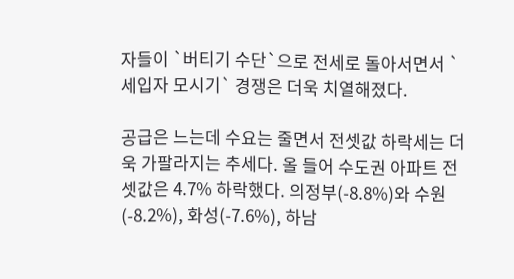자들이 `버티기 수단`으로 전세로 돌아서면서 `세입자 모시기` 경쟁은 더욱 치열해졌다.

공급은 느는데 수요는 줄면서 전셋값 하락세는 더욱 가팔라지는 추세다. 올 들어 수도권 아파트 전셋값은 4.7% 하락했다. 의정부(-8.8%)와 수원(-8.2%), 화성(-7.6%), 하남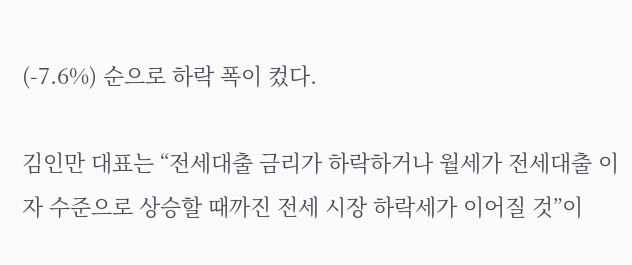(-7.6%) 순으로 하락 폭이 컸다.

김인만 대표는 “전세대출 금리가 하락하거나 월세가 전세대출 이자 수준으로 상승할 때까진 전세 시장 하락세가 이어질 것”이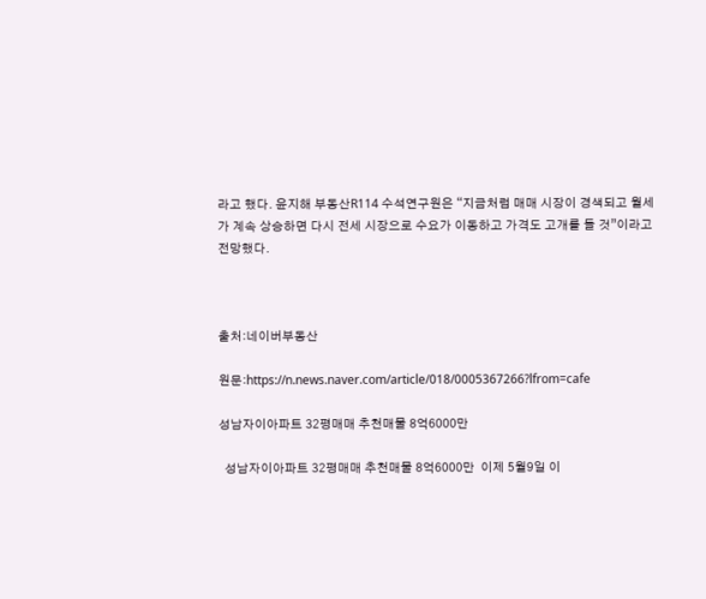라고 했다. 윤지해 부동산R114 수석연구원은 “지금처럼 매매 시장이 경색되고 월세가 계속 상승하면 다시 전세 시장으로 수요가 이동하고 가격도 고개를 들 것”이라고 전망했다.



출처:네이버부동산

원문:https://n.news.naver.com/article/018/0005367266?lfrom=cafe

성남자이아파트 32평매매 추천매물 8억6000만

  성남자이아파트 32평매매 추천매물 8억6000만  이제 5월9일 이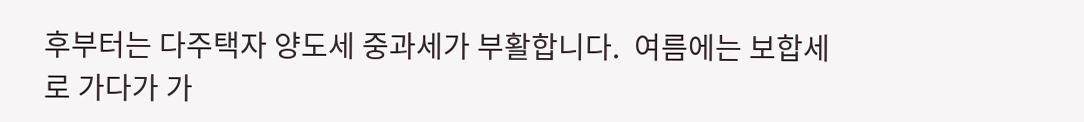후부터는 다주택자 양도세 중과세가 부활합니다.  여름에는 보합세로 가다가 가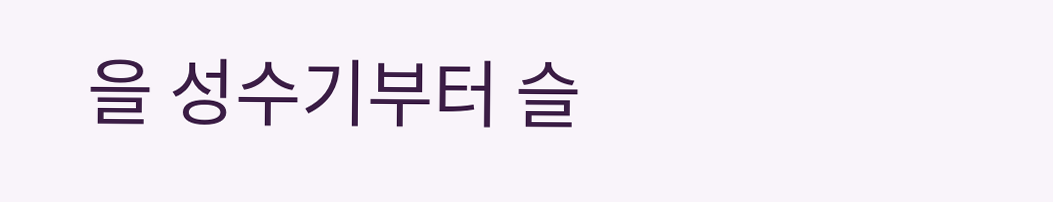을 성수기부터 슬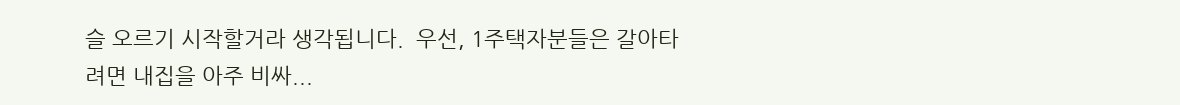슬 오르기 시작할거라 생각됩니다.  우선, 1주택자분들은 갈아타려면 내집을 아주 비싸...